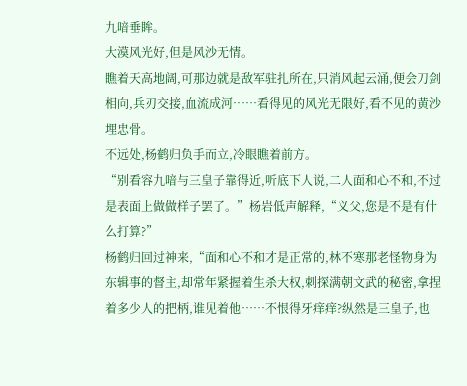九喑垂眸。
大漠风光好,但是风沙无情。
瞧着天高地阔,可那边就是敌军驻扎所在,只消风起云涌,便会刀剑相向,兵刃交接,血流成河……看得见的风光无限好,看不见的黄沙埋忠骨。
不远处,杨鹤归负手而立,冷眼瞧着前方。
“别看容九喑与三皇子靠得近,听底下人说,二人面和心不和,不过是表面上做做样子罢了。”杨岩低声解释,“义父,您是不是有什么打算?”
杨鹤归回过神来,“面和心不和才是正常的,林不寒那老怪物身为东辑事的督主,却常年紧握着生杀大权,刺探满朝文武的秘密,拿捏着多少人的把柄,谁见着他……不恨得牙痒痒?纵然是三皇子,也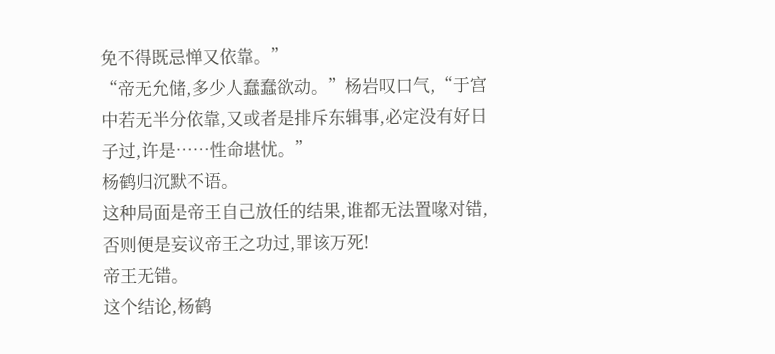免不得既忌惮又依靠。”
“帝无允储,多少人蠢蠢欲动。”杨岩叹口气,“于宫中若无半分依靠,又或者是排斥东辑事,必定没有好日子过,许是……性命堪忧。”
杨鹤归沉默不语。
这种局面是帝王自己放任的结果,谁都无法置喙对错,否则便是妄议帝王之功过,罪该万死!
帝王无错。
这个结论,杨鹤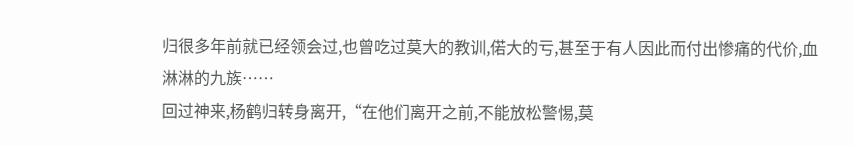归很多年前就已经领会过,也曾吃过莫大的教训,偌大的亏,甚至于有人因此而付出惨痛的代价,血淋淋的九族……
回过神来,杨鹤归转身离开,“在他们离开之前,不能放松警惕,莫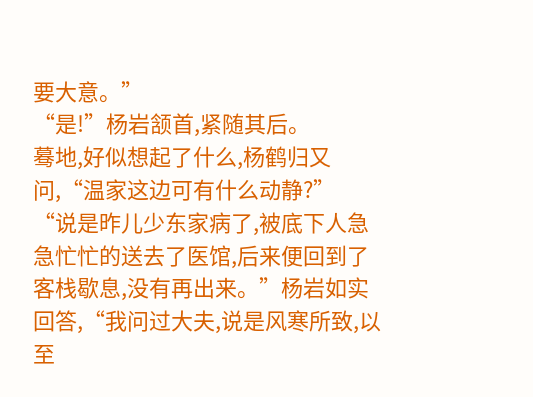要大意。”
“是!”杨岩颔首,紧随其后。
蓦地,好似想起了什么,杨鹤归又问,“温家这边可有什么动静?”
“说是昨儿少东家病了,被底下人急急忙忙的送去了医馆,后来便回到了客栈歇息,没有再出来。”杨岩如实回答,“我问过大夫,说是风寒所致,以至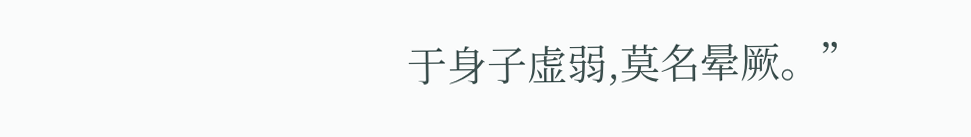于身子虚弱,莫名晕厥。”